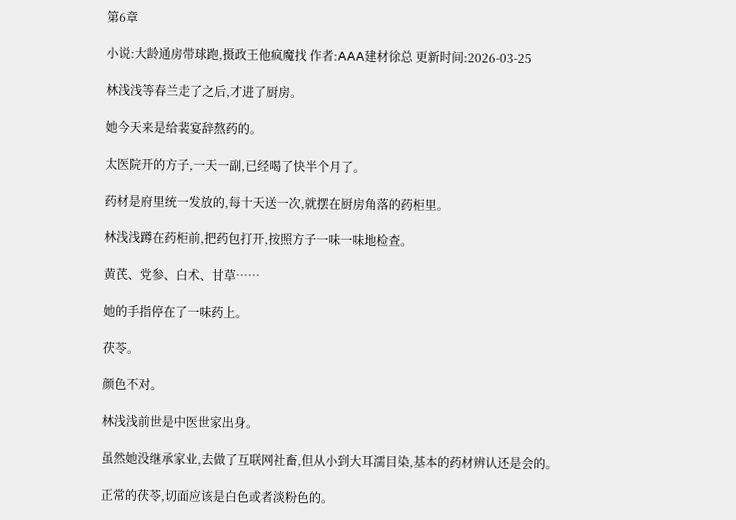第6章

小说:大龄通房带球跑,摄政王他疯魔找 作者:AAA建材徐总 更新时间:2026-03-25

林浅浅等春兰走了之后,才进了厨房。

她今天来是给裴宴辞熬药的。

太医院开的方子,一天一副,已经喝了快半个月了。

药材是府里统一发放的,每十天送一次,就摆在厨房角落的药柜里。

林浅浅蹲在药柜前,把药包打开,按照方子一味一味地检查。

黄芪、党参、白术、甘草……

她的手指停在了一味药上。

茯苓。

颜色不对。

林浅浅前世是中医世家出身。

虽然她没继承家业,去做了互联网社畜,但从小到大耳濡目染,基本的药材辨认还是会的。

正常的茯苓,切面应该是白色或者淡粉色的。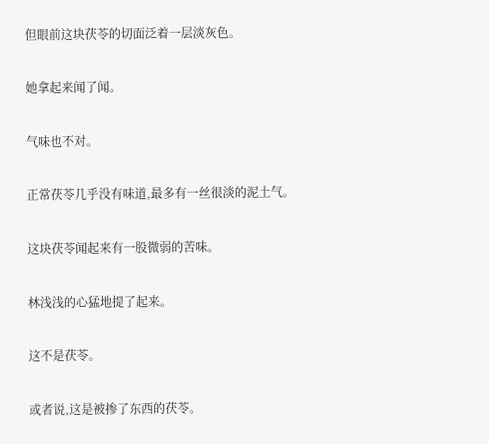但眼前这块茯苓的切面泛着一层淡灰色。

她拿起来闻了闻。

气味也不对。

正常茯苓几乎没有味道,最多有一丝很淡的泥土气。

这块茯苓闻起来有一股微弱的苦味。

林浅浅的心猛地提了起来。

这不是茯苓。

或者说,这是被掺了东西的茯苓。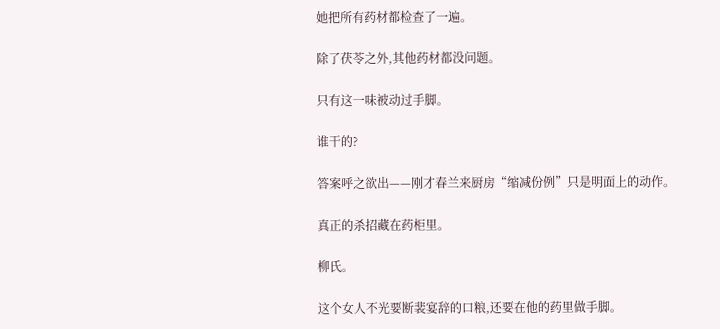她把所有药材都检查了一遍。

除了茯苓之外,其他药材都没问题。

只有这一味被动过手脚。

谁干的?

答案呼之欲出——刚才春兰来厨房“缩减份例”只是明面上的动作。

真正的杀招藏在药柜里。

柳氏。

这个女人不光要断裴宴辞的口粮,还要在他的药里做手脚。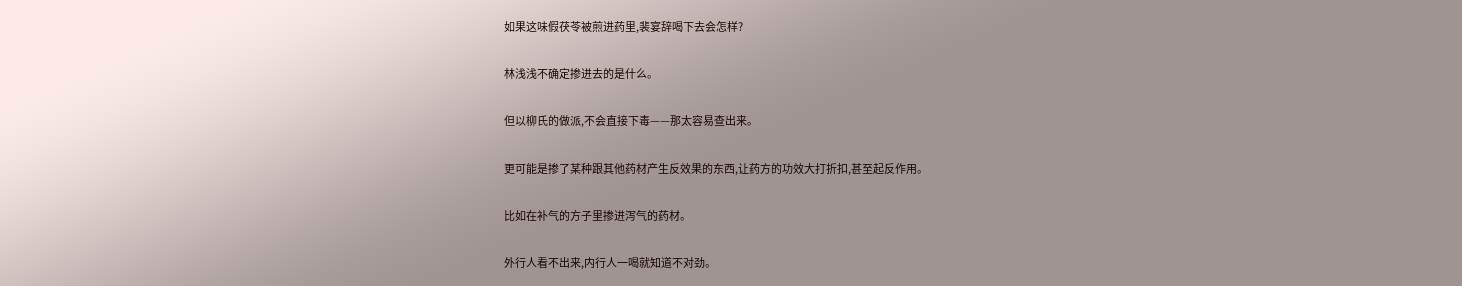如果这味假茯苓被煎进药里,裴宴辞喝下去会怎样?

林浅浅不确定掺进去的是什么。

但以柳氏的做派,不会直接下毒——那太容易查出来。

更可能是掺了某种跟其他药材产生反效果的东西,让药方的功效大打折扣,甚至起反作用。

比如在补气的方子里掺进泻气的药材。

外行人看不出来,内行人一喝就知道不对劲。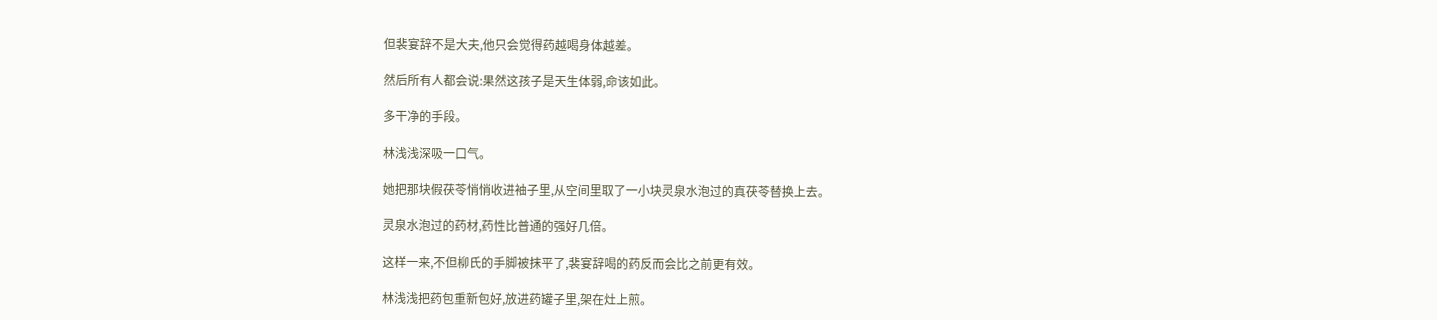但裴宴辞不是大夫,他只会觉得药越喝身体越差。

然后所有人都会说:果然这孩子是天生体弱,命该如此。

多干净的手段。

林浅浅深吸一口气。

她把那块假茯苓悄悄收进袖子里,从空间里取了一小块灵泉水泡过的真茯苓替换上去。

灵泉水泡过的药材,药性比普通的强好几倍。

这样一来,不但柳氏的手脚被抹平了,裴宴辞喝的药反而会比之前更有效。

林浅浅把药包重新包好,放进药罐子里,架在灶上煎。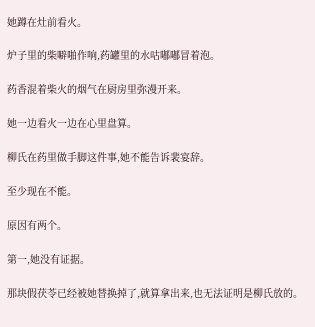她蹲在灶前看火。

炉子里的柴噼啪作响,药罐里的水咕嘟嘟冒着泡。

药香混着柴火的烟气在厨房里弥漫开来。

她一边看火一边在心里盘算。

柳氏在药里做手脚这件事,她不能告诉裴宴辞。

至少现在不能。

原因有两个。

第一,她没有证据。

那块假茯苓已经被她替换掉了,就算拿出来,也无法证明是柳氏放的。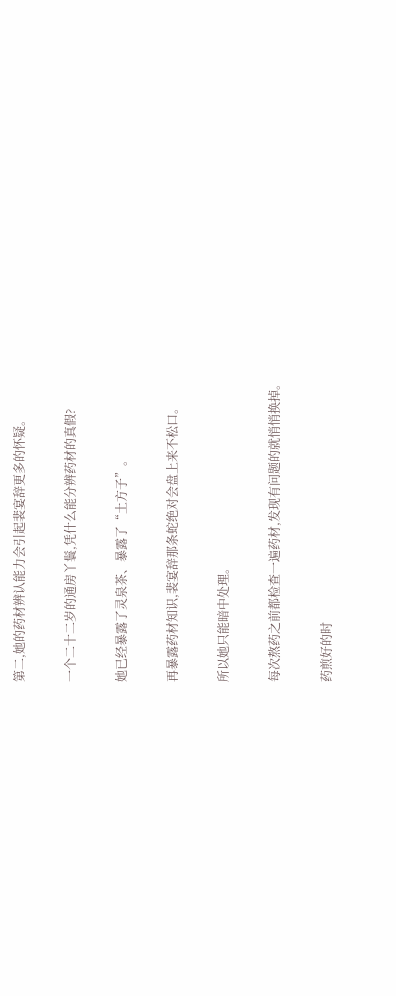第二,她的药材辨认能力会引起裴宴辞更多的怀疑。

一个二十二岁的通房丫鬟,凭什么能分辨药材的真假?

她已经暴露了灵泉茶、暴露了“土方子”。

再暴露药材知识,裴宴辞那条蛇绝对会盘上来不松口。

所以她只能暗中处理。

每次熬药之前都检查一遍药材,发现有问题的就悄悄换掉。

药煎好的时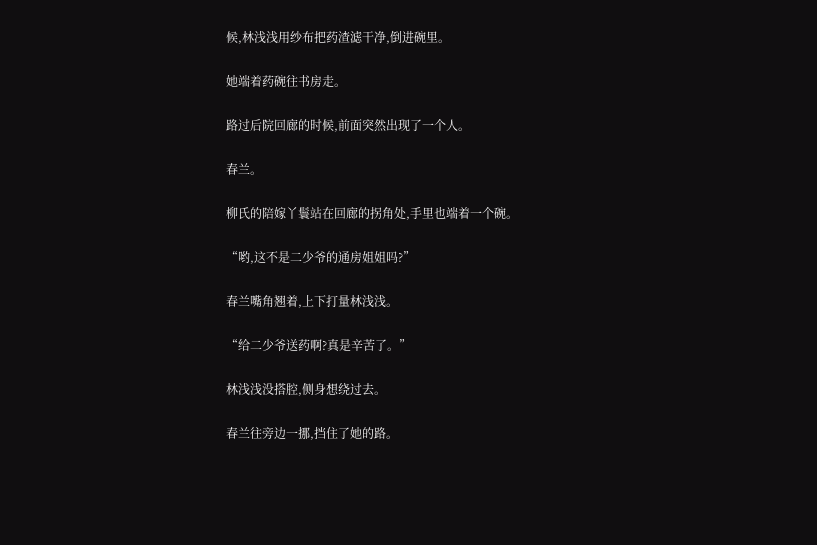候,林浅浅用纱布把药渣滤干净,倒进碗里。

她端着药碗往书房走。

路过后院回廊的时候,前面突然出现了一个人。

春兰。

柳氏的陪嫁丫鬟站在回廊的拐角处,手里也端着一个碗。

“哟,这不是二少爷的通房姐姐吗?”

春兰嘴角翘着,上下打量林浅浅。

“给二少爷送药啊?真是辛苦了。”

林浅浅没搭腔,侧身想绕过去。

春兰往旁边一挪,挡住了她的路。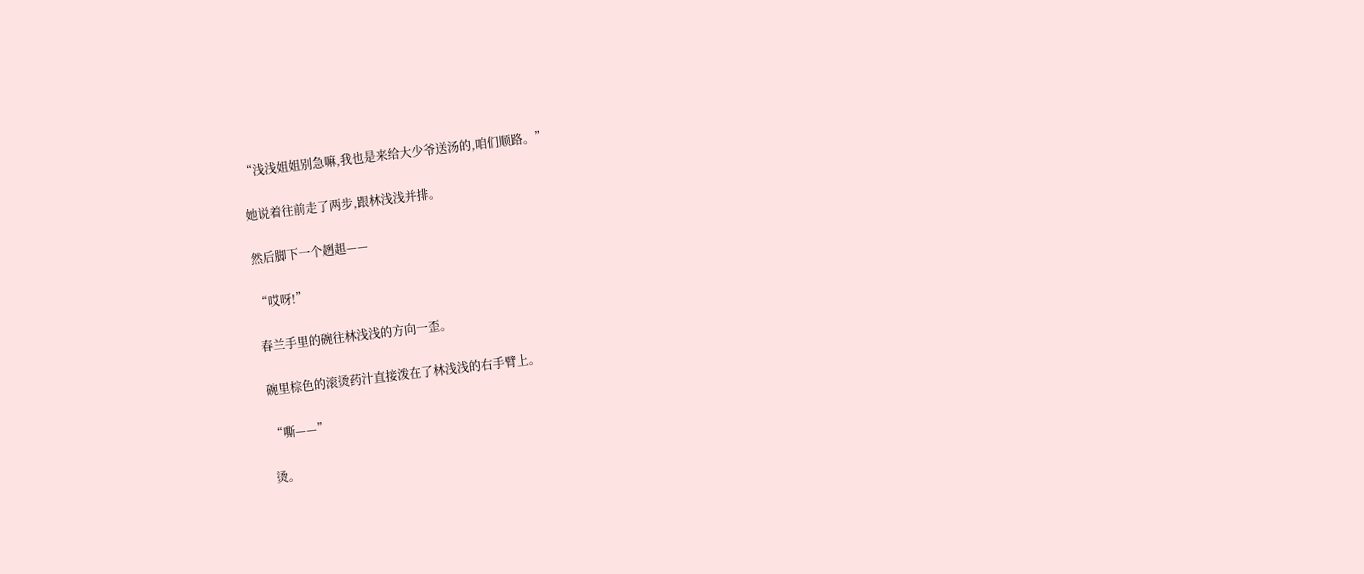“浅浅姐姐别急嘛,我也是来给大少爷送汤的,咱们顺路。”

她说着往前走了两步,跟林浅浅并排。

然后脚下一个趔趄——

“哎呀!”

春兰手里的碗往林浅浅的方向一歪。

碗里棕色的滚烫药汁直接泼在了林浅浅的右手臂上。

“嘶——”

烫。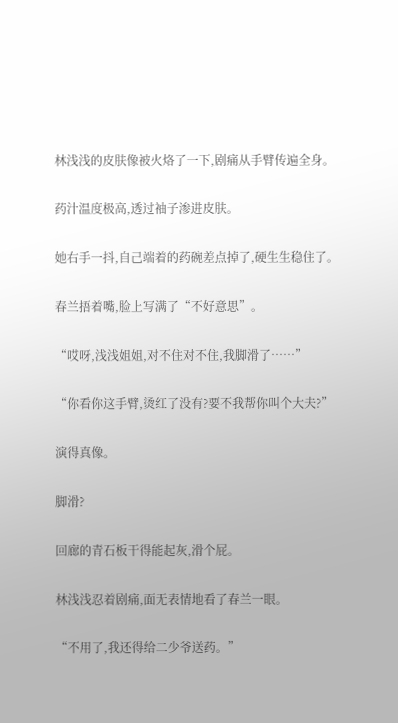林浅浅的皮肤像被火烙了一下,剧痛从手臂传遍全身。

药汁温度极高,透过袖子渗进皮肤。

她右手一抖,自己端着的药碗差点掉了,硬生生稳住了。

春兰捂着嘴,脸上写满了“不好意思”。

“哎呀,浅浅姐姐,对不住对不住,我脚滑了……”

“你看你这手臂,烫红了没有?要不我帮你叫个大夫?”

演得真像。

脚滑?

回廊的青石板干得能起灰,滑个屁。

林浅浅忍着剧痛,面无表情地看了春兰一眼。

“不用了,我还得给二少爷送药。”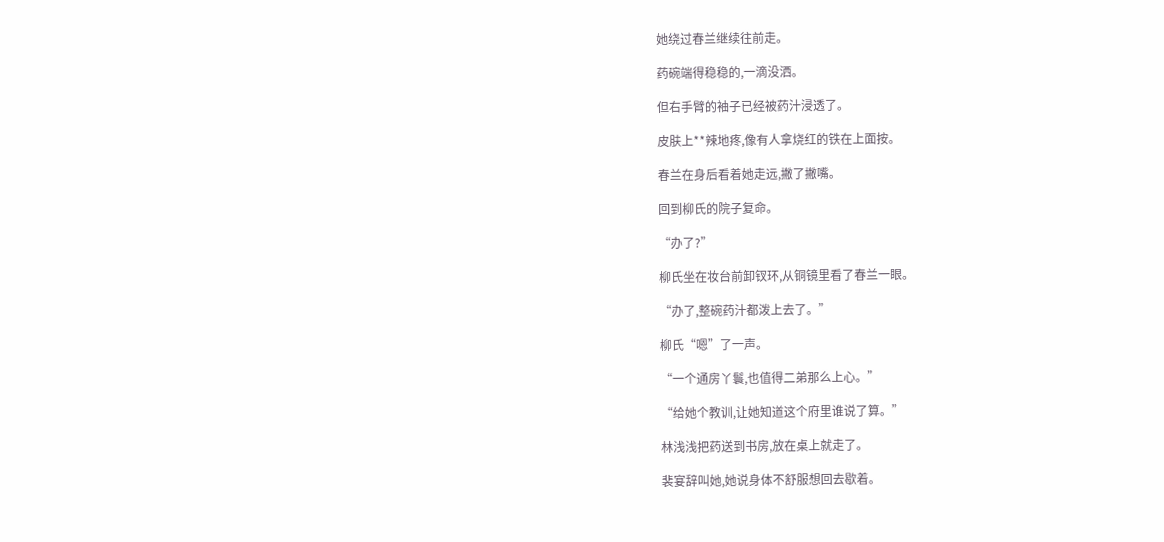她绕过春兰继续往前走。

药碗端得稳稳的,一滴没洒。

但右手臂的袖子已经被药汁浸透了。

皮肤上**辣地疼,像有人拿烧红的铁在上面按。

春兰在身后看着她走远,撇了撇嘴。

回到柳氏的院子复命。

“办了?”

柳氏坐在妆台前卸钗环,从铜镜里看了春兰一眼。

“办了,整碗药汁都泼上去了。”

柳氏“嗯”了一声。

“一个通房丫鬟,也值得二弟那么上心。”

“给她个教训,让她知道这个府里谁说了算。”

林浅浅把药送到书房,放在桌上就走了。

裴宴辞叫她,她说身体不舒服想回去歇着。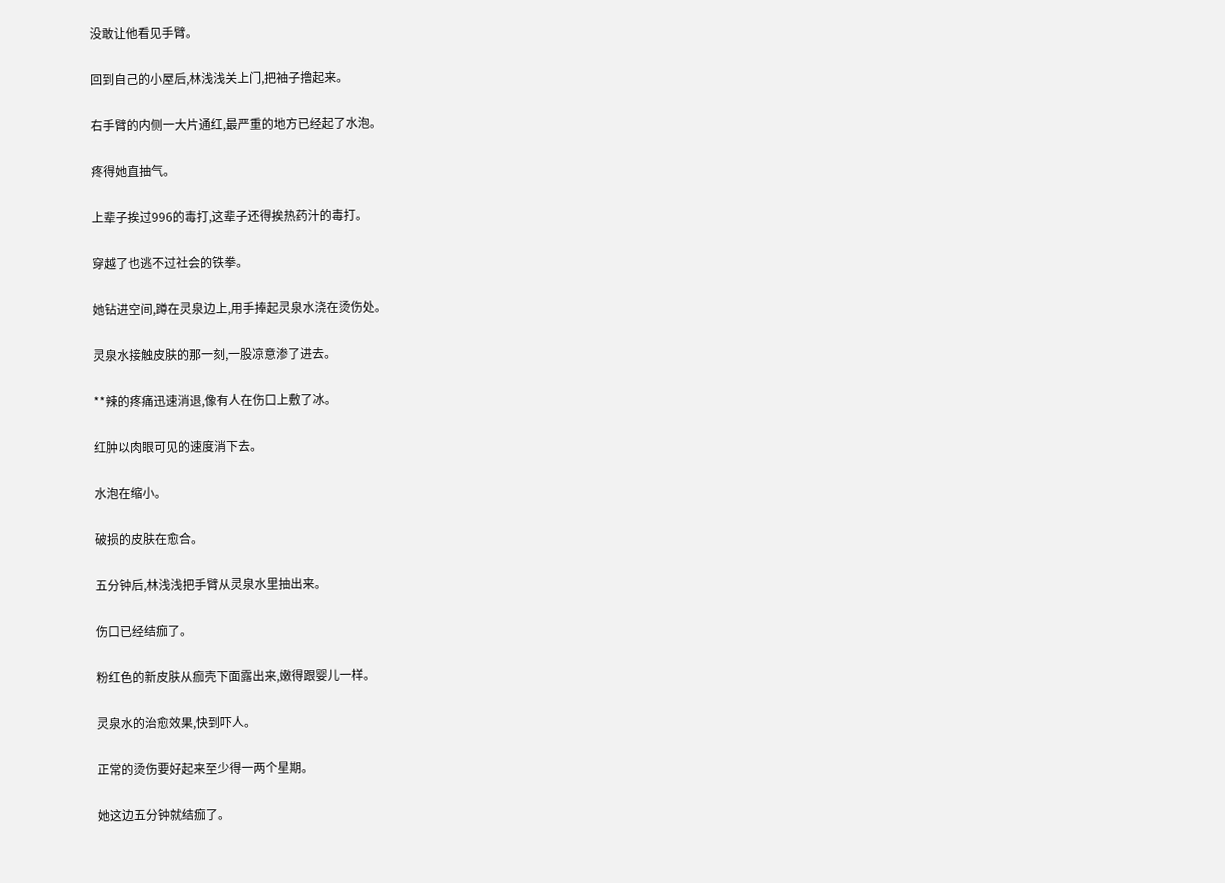没敢让他看见手臂。

回到自己的小屋后,林浅浅关上门,把袖子撸起来。

右手臂的内侧一大片通红,最严重的地方已经起了水泡。

疼得她直抽气。

上辈子挨过996的毒打,这辈子还得挨热药汁的毒打。

穿越了也逃不过社会的铁拳。

她钻进空间,蹲在灵泉边上,用手捧起灵泉水浇在烫伤处。

灵泉水接触皮肤的那一刻,一股凉意渗了进去。

**辣的疼痛迅速消退,像有人在伤口上敷了冰。

红肿以肉眼可见的速度消下去。

水泡在缩小。

破损的皮肤在愈合。

五分钟后,林浅浅把手臂从灵泉水里抽出来。

伤口已经结痂了。

粉红色的新皮肤从痂壳下面露出来,嫩得跟婴儿一样。

灵泉水的治愈效果,快到吓人。

正常的烫伤要好起来至少得一两个星期。

她这边五分钟就结痂了。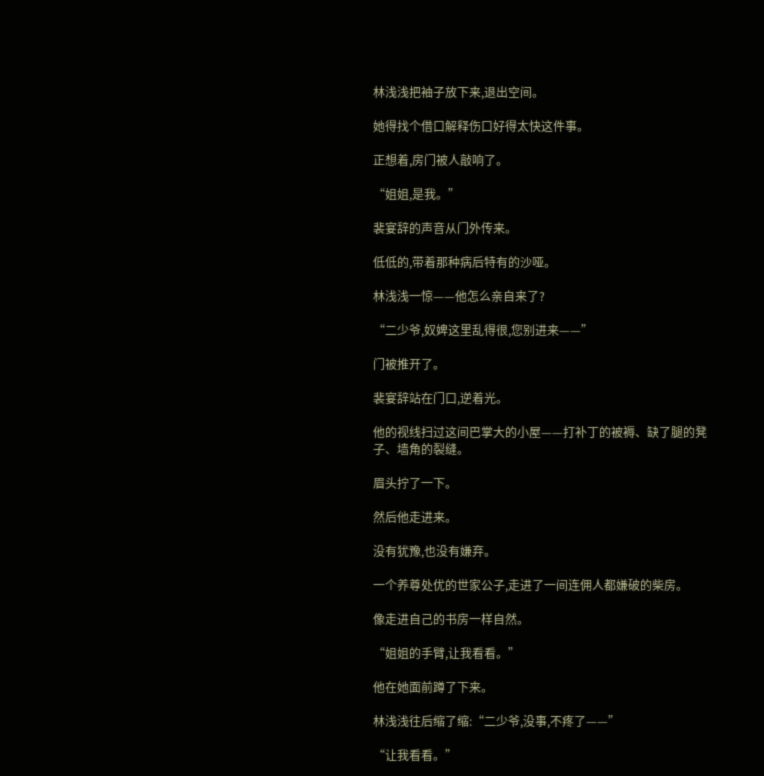林浅浅把袖子放下来,退出空间。

她得找个借口解释伤口好得太快这件事。

正想着,房门被人敲响了。

“姐姐,是我。”

裴宴辞的声音从门外传来。

低低的,带着那种病后特有的沙哑。

林浅浅一惊——他怎么亲自来了?

“二少爷,奴婢这里乱得很,您别进来——”

门被推开了。

裴宴辞站在门口,逆着光。

他的视线扫过这间巴掌大的小屋——打补丁的被褥、缺了腿的凳子、墙角的裂缝。

眉头拧了一下。

然后他走进来。

没有犹豫,也没有嫌弃。

一个养尊处优的世家公子,走进了一间连佣人都嫌破的柴房。

像走进自己的书房一样自然。

“姐姐的手臂,让我看看。”

他在她面前蹲了下来。

林浅浅往后缩了缩:“二少爷,没事,不疼了——”

“让我看看。”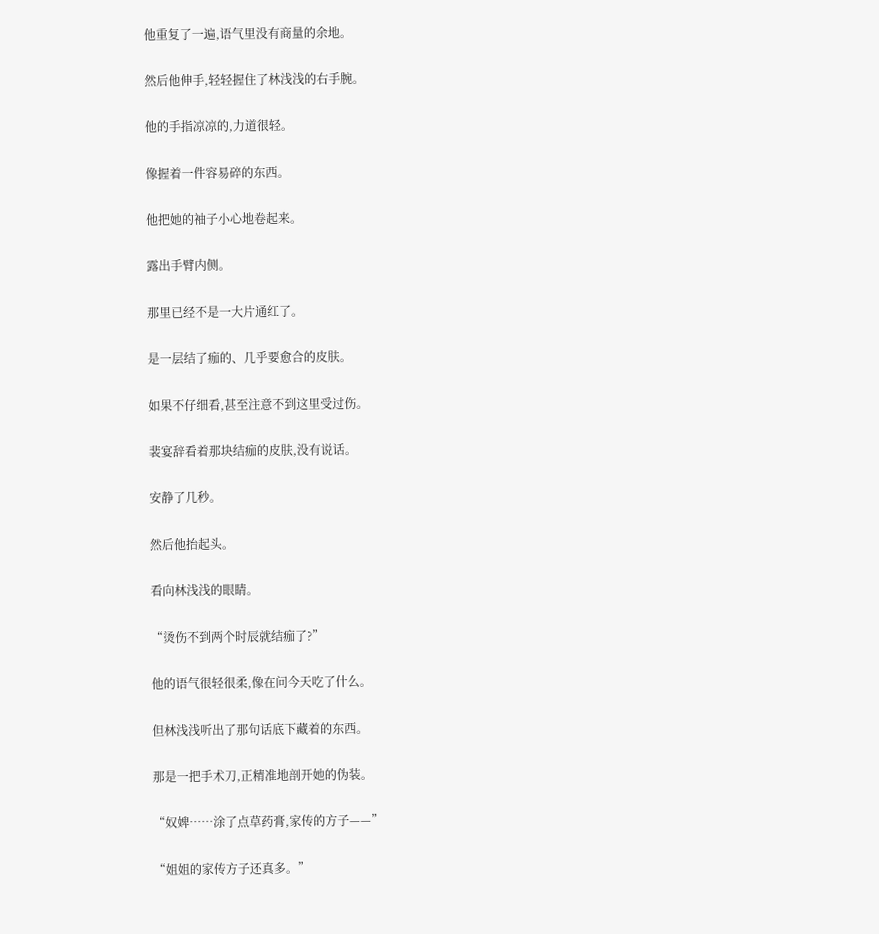他重复了一遍,语气里没有商量的余地。

然后他伸手,轻轻握住了林浅浅的右手腕。

他的手指凉凉的,力道很轻。

像握着一件容易碎的东西。

他把她的袖子小心地卷起来。

露出手臂内侧。

那里已经不是一大片通红了。

是一层结了痂的、几乎要愈合的皮肤。

如果不仔细看,甚至注意不到这里受过伤。

裴宴辞看着那块结痂的皮肤,没有说话。

安静了几秒。

然后他抬起头。

看向林浅浅的眼睛。

“烫伤不到两个时辰就结痂了?”

他的语气很轻很柔,像在问今天吃了什么。

但林浅浅听出了那句话底下藏着的东西。

那是一把手术刀,正精准地剖开她的伪装。

“奴婢……涂了点草药膏,家传的方子——”

“姐姐的家传方子还真多。”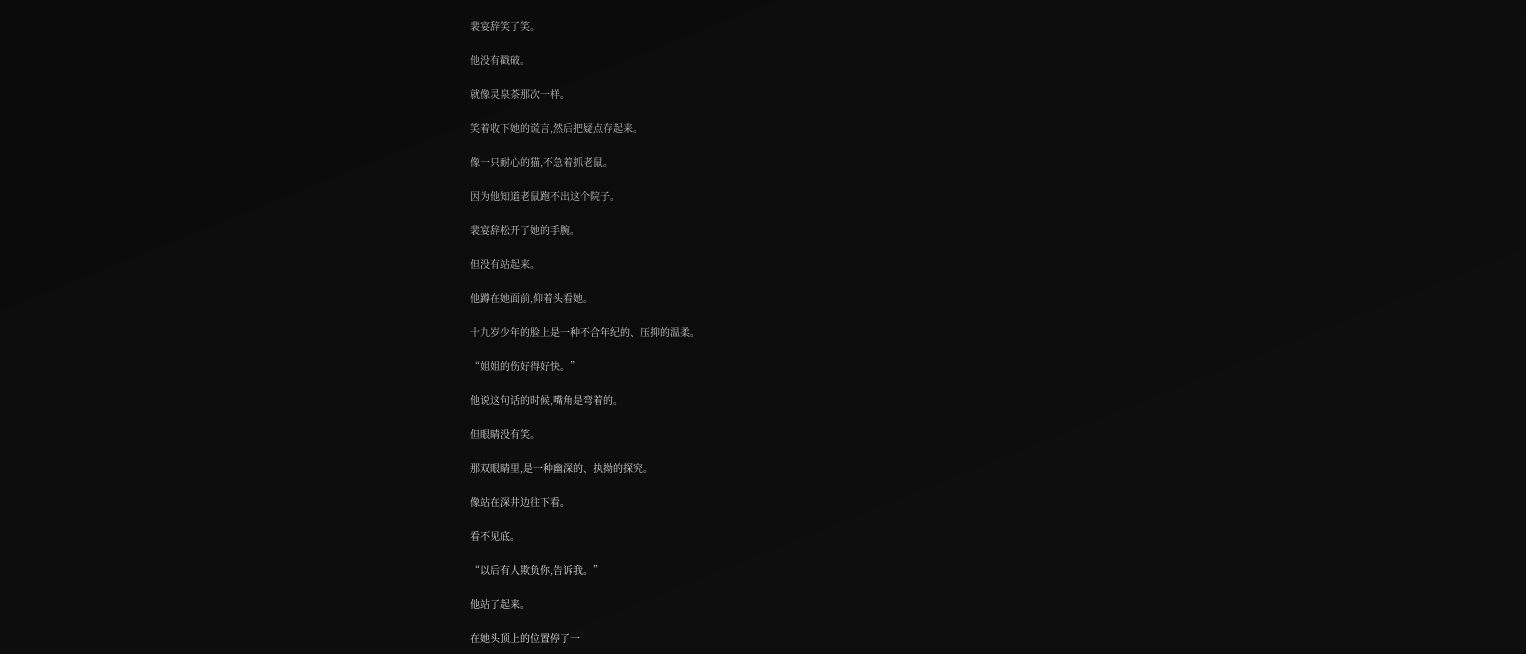裴宴辞笑了笑。

他没有戳破。

就像灵泉茶那次一样。

笑着收下她的谎言,然后把疑点存起来。

像一只耐心的猫,不急着抓老鼠。

因为他知道老鼠跑不出这个院子。

裴宴辞松开了她的手腕。

但没有站起来。

他蹲在她面前,仰着头看她。

十九岁少年的脸上是一种不合年纪的、压抑的温柔。

“姐姐的伤好得好快。”

他说这句话的时候,嘴角是弯着的。

但眼睛没有笑。

那双眼睛里,是一种幽深的、执拗的探究。

像站在深井边往下看。

看不见底。

“以后有人欺负你,告诉我。”

他站了起来。

在她头顶上的位置停了一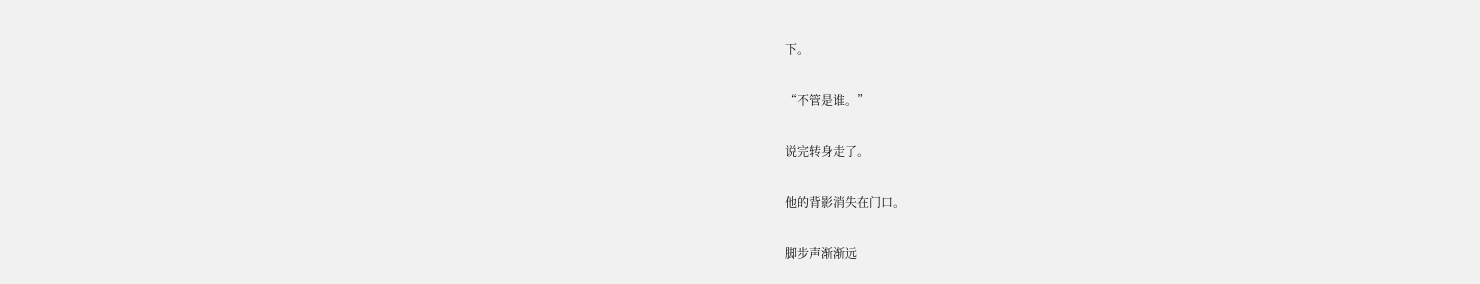下。

“不管是谁。”

说完转身走了。

他的背影消失在门口。

脚步声渐渐远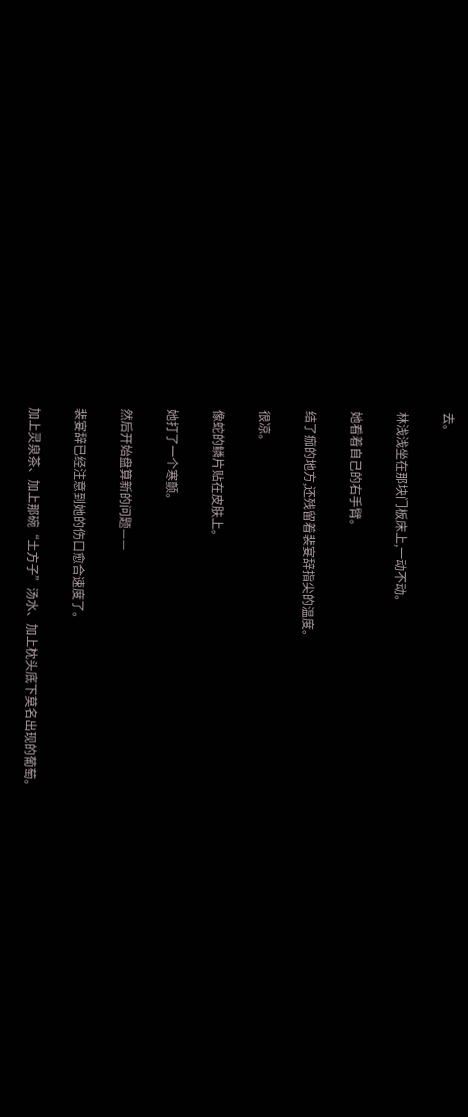去。

林浅浅坐在那块门板床上,一动不动。

她看着自己的右手臂。

结了痂的地方,还残留着裴宴辞指尖的温度。

很凉。

像蛇的鳞片贴在皮肤上。

她打了一个寒颤。

然后开始盘算新的问题——

裴宴辞已经注意到她的伤口愈合速度了。

加上灵泉茶、加上那碗“土方子”汤水、加上枕头底下莫名出现的葡萄。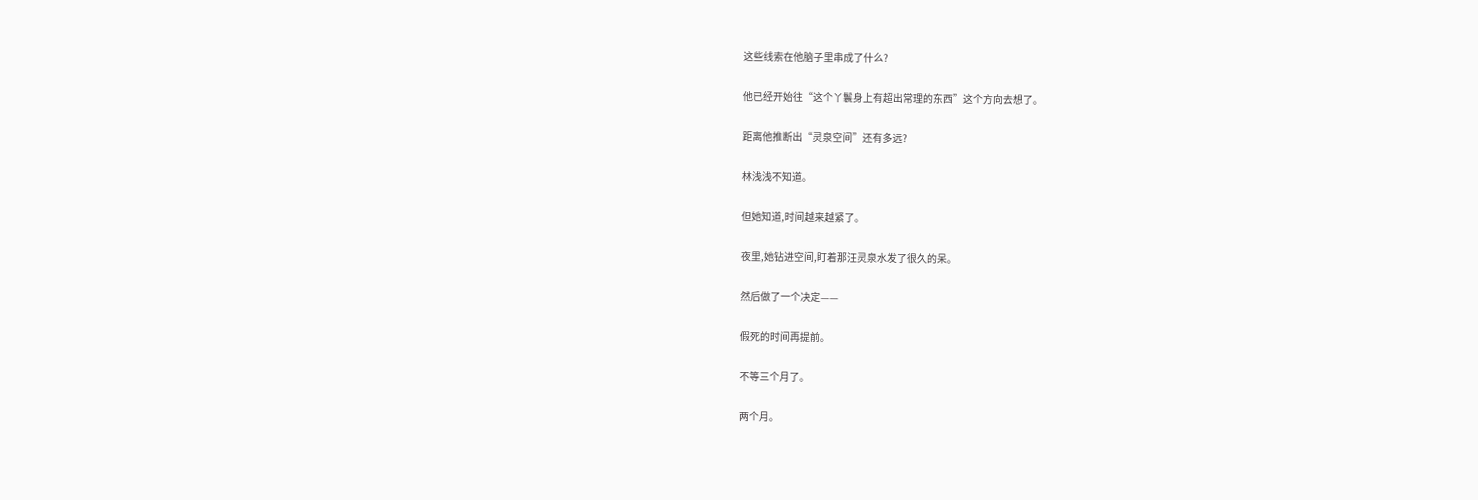这些线索在他脑子里串成了什么?

他已经开始往“这个丫鬟身上有超出常理的东西”这个方向去想了。

距离他推断出“灵泉空间”还有多远?

林浅浅不知道。

但她知道,时间越来越紧了。

夜里,她钻进空间,盯着那汪灵泉水发了很久的呆。

然后做了一个决定——

假死的时间再提前。

不等三个月了。

两个月。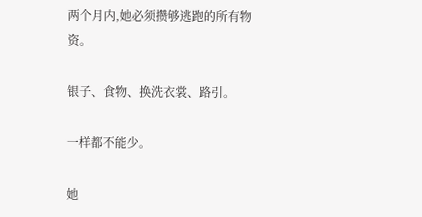两个月内,她必须攒够逃跑的所有物资。

银子、食物、换洗衣裳、路引。

一样都不能少。

她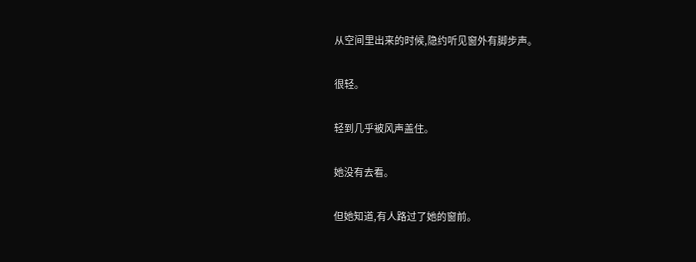从空间里出来的时候,隐约听见窗外有脚步声。

很轻。

轻到几乎被风声盖住。

她没有去看。

但她知道,有人路过了她的窗前。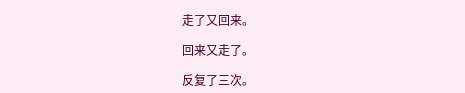走了又回来。

回来又走了。

反复了三次。